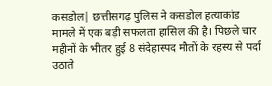कसडोल| छत्तीसगढ़ पुलिस ने कसडोल हत्याकांड मामले में एक बड़ी सफलता हासिल की है। पिछले चार महीनों के भीतर हुई 8 संदेहास्पद मौतों के रहस्य से पर्दा उठाते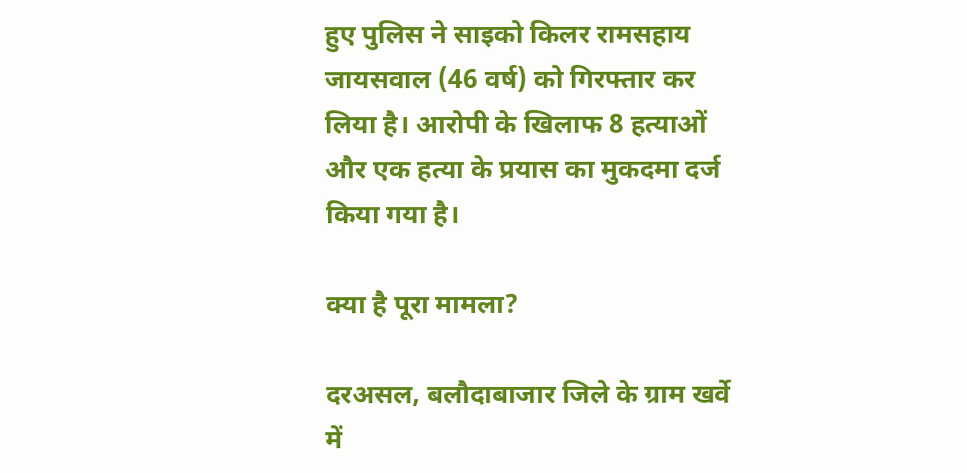हुए पुलिस ने साइको किलर रामसहाय जायसवाल (46 वर्ष) को गिरफ्तार कर लिया है। आरोपी के खिलाफ 8 हत्याओं और एक हत्या के प्रयास का मुकदमा दर्ज किया गया है।

क्या है पूरा मामला?

दरअसल, बलौदाबाजार जिले के ग्राम खर्वे में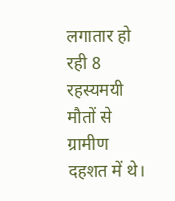लगातार हो रही 8 रहस्यमयी मौतों से ग्रामीण दहशत में थे।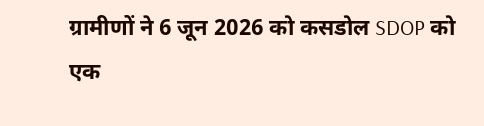ग्रामीणों ने 6 जून 2026 को कसडोल SDOP को एक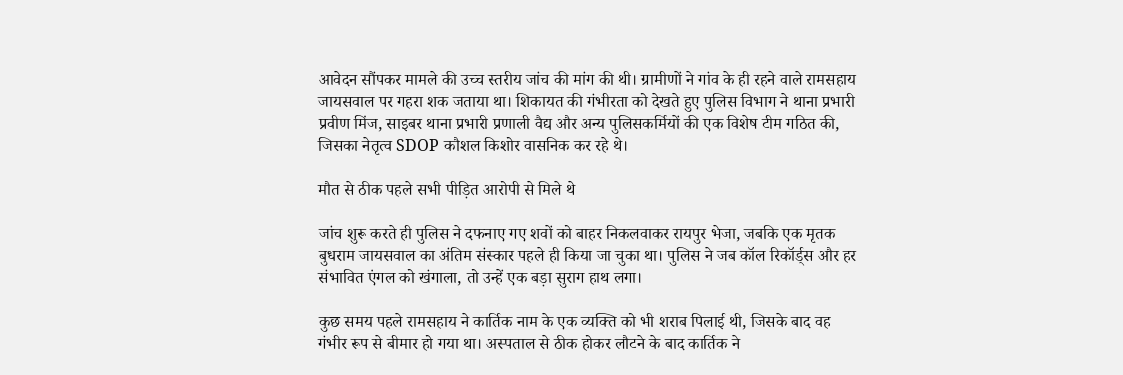आवेदन सौंपकर मामले की उच्च स्तरीय जांच की मांग की थी। ग्रामीणों ने गांव के ही रहने वाले रामसहाय जायसवाल पर गहरा शक जताया था। शिकायत की गंभीरता को देखते हुए पुलिस विभाग ने थाना प्रभारी प्रवीण मिंज, साइबर थाना प्रभारी प्रणाली वैद्य और अन्य पुलिसकर्मियों की एक विशेष टीम गठित की, जिसका नेतृत्व SDOP कौशल किशोर वासनिक कर रहे थे।

मौत से ठीक पहले सभी पीड़ित आरोपी से मिले थे

जांच शुरू करते ही पुलिस ने दफनाए गए शवों को बाहर निकलवाकर रायपुर भेजा, जबकि एक मृतक बुधराम जायसवाल का अंतिम संस्कार पहले ही किया जा चुका था। पुलिस ने जब कॉल रिकॉर्ड्स और हर संभावित एंगल को खंगाला, तो उन्हें एक बड़ा सुराग हाथ लगा।

कुछ समय पहले रामसहाय ने कार्तिक नाम के एक व्यक्ति को भी शराब पिलाई थी, जिसके बाद वह गंभीर रूप से बीमार हो गया था। अस्पताल से ठीक होकर लौटने के बाद कार्तिक ने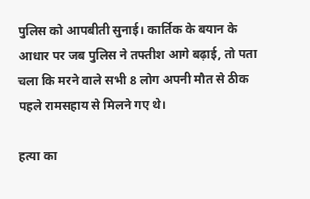पुलिस को आपबीती सुनाई। कार्तिक के बयान के आधार पर जब पुलिस ने तफ्तीश आगे बढ़ाई, तो पता चला कि मरने वाले सभी 8 लोग अपनी मौत से ठीक पहले रामसहाय से मिलने गए थे।

हत्या का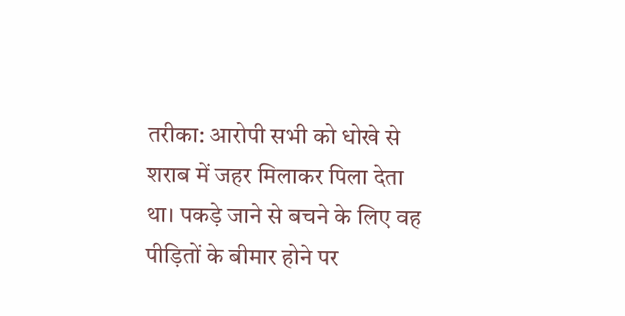तरीका: आरोपी सभी को धोखे से शराब में जहर मिलाकर पिला देता था। पकड़े जाने से बचने के लिए वह पीड़ितों के बीमार होने पर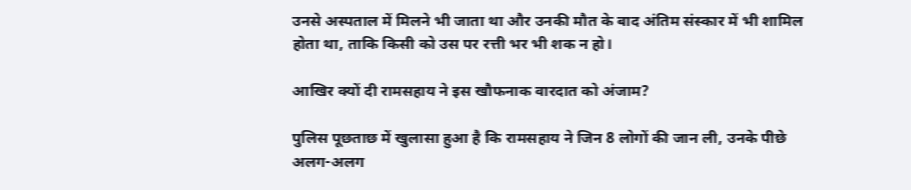उनसे अस्पताल में मिलने भी जाता था और उनकी मौत के बाद अंतिम संस्कार में भी शामिल होता था, ताकि किसी को उस पर रत्ती भर भी शक न हो।

आखिर क्यों दी रामसहाय ने इस खौफनाक वारदात को अंजाम?

पुलिस पूछताछ में खुलासा हुआ है कि रामसहाय ने जिन 8 लोगों की जान ली, उनके पीछे अलग-अलग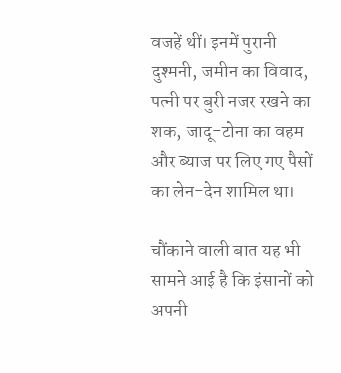वजहें थीं। इनमें पुरानी दुश्मनी, जमीन का विवाद, पत्नी पर बुरी नजर रखने का शक, जादू-टोना का वहम और ब्याज पर लिए गए पैसों का लेन-देन शामिल था।

चौंकाने वाली बात यह भी सामने आई है कि इंसानों को अपनी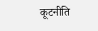कूटनीति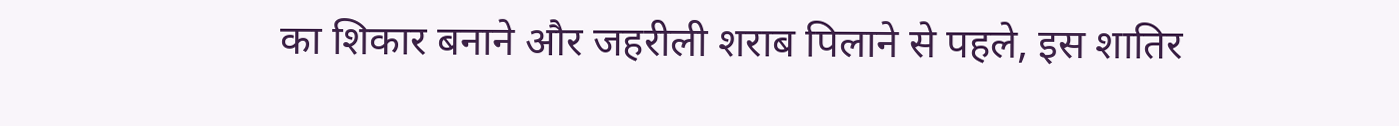का शिकार बनाने और जहरीली शराब पिलाने से पहले, इस शातिर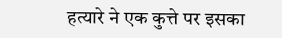हत्यारे ने एक कुत्ते पर इसका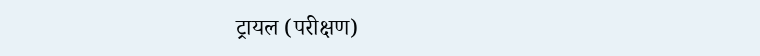ट्रायल (परीक्षण)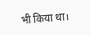भी किया था।